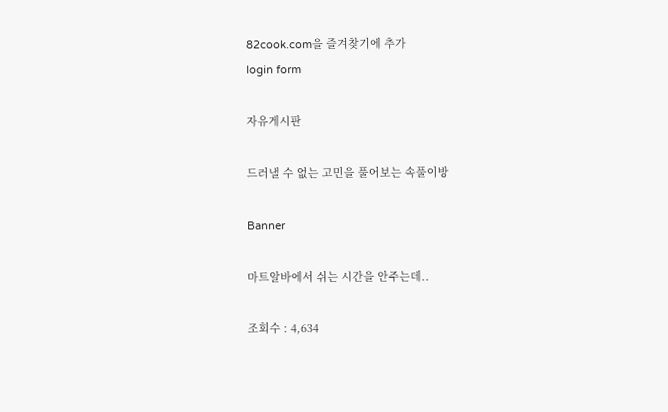82cook.com을 즐겨찾기에 추가
login form

자유게시판

드러낼 수 없는 고민을 풀어보는 속풀이방

Banner

마트알바에서 쉬는 시간을 안주는데..

조회수 : 4,634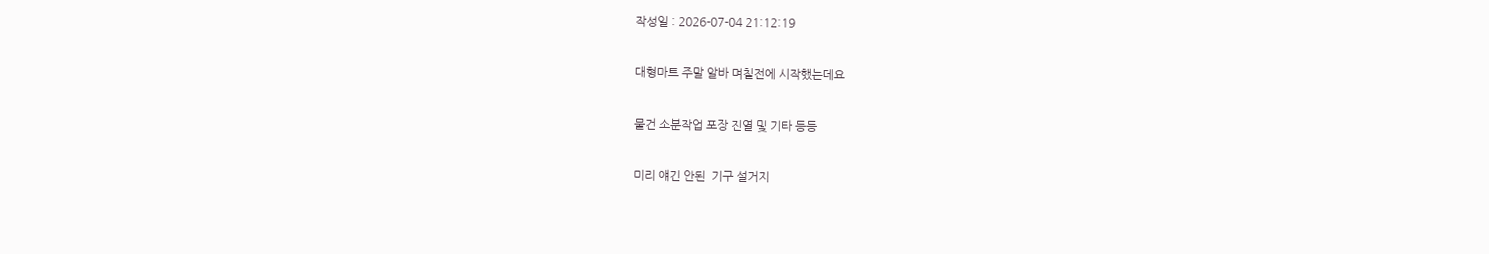작성일 : 2026-07-04 21:12:19

대형마트 주말 알바 며칠전에 시작했는데요

물건 소분작업 포장 진열 및 기타 등등

미리 얘긴 안된  기구 설거지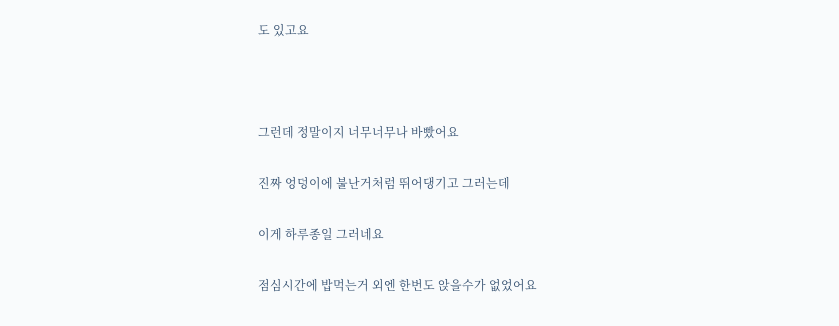도 있고요



그런데 정말이지 너무너무나 바빴어요

진짜 엉덩이에 불난거처럼 뛰어댕기고 그러는데

이게 하루종일 그러네요

점심시간에 밥먹는거 외엔 한번도 앉을수가 없었어요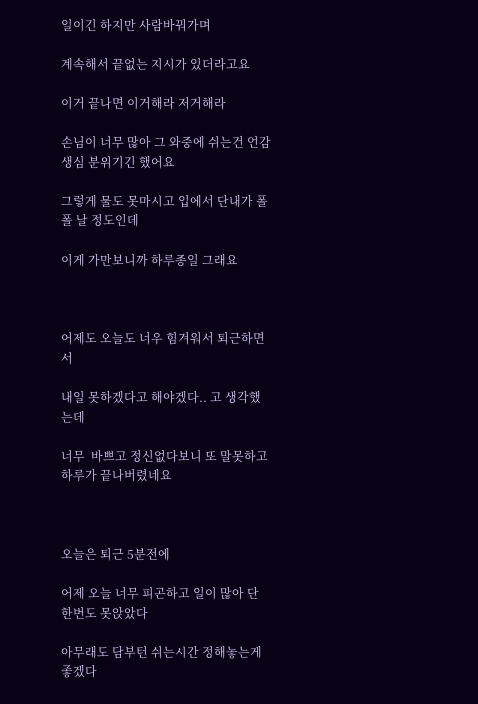일이긴 하지만 사람바꿔가며

계속해서 끝없는 지시가 있더라고요

이거 끝나면 이거해라 저거해라

손님이 너무 많아 그 와중에 쉬는건 언감생심 분위기긴 했어요

그렇게 물도 못마시고 입에서 단내가 폴폴 날 정도인데

이게 가만보니까 하루종일 그래요



어제도 오늘도 너우 힘겨워서 퇴근하면서

내일 못하겠다고 해야겠다.. 고 생각했는데

너무  바쁘고 정신없다보니 또 말못하고 하루가 끝나버렸네요



오늘은 퇴근 5분전에

어제 오늘 너무 피곤하고 일이 많아 단 한번도 못앉았다

아무래도 담부턴 쉬는시간 정해놓는게 좋겠다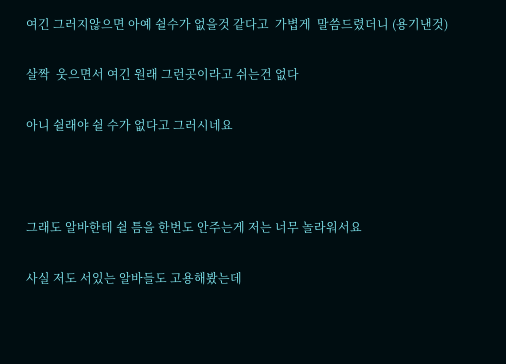여긴 그러지않으면 아예 쉴수가 없을것 같다고  가볍게  말씀드렸더니 (용기낸것)

살짝  웃으면서 여긴 원래 그런곳이라고 쉬는건 없다

아니 쉴래야 쉴 수가 없다고 그러시네요



그래도 알바한테 쉴 틈을 한번도 안주는게 저는 너무 놀라워서요

사실 저도 서있는 알바들도 고용해봤는데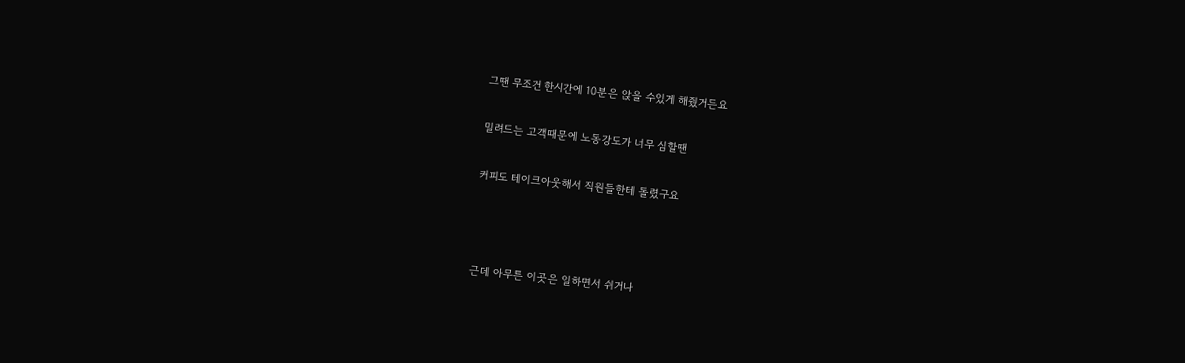그땐 무조건 한시간에 10분은 앉을 수있게 해줬거든요

밀려드는 고객때문에 노동강도가 너무 심할땐

커피도 테이크아웃해서 직원들한테 돌렸구요



근데 아무튼 이곳은 일하면서 쉬거나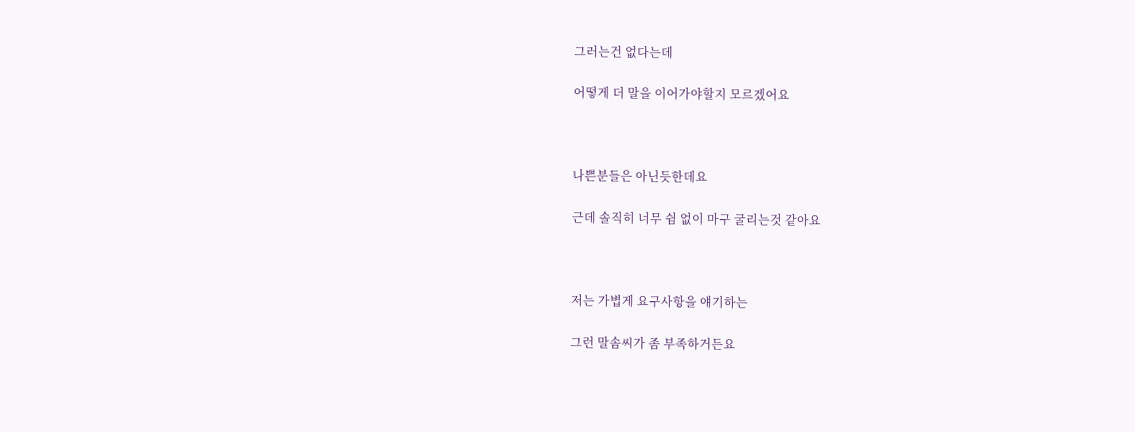그러는건 없다는데

어떻게 더 말을 이어가야할지 모르겠어요



나쁜분들은 아닌듯한데요

근데 솔직히 너무 쉼 없이 마구 굴리는것 같아요



저는 가볍게 요구사항을 얘기하는

그런 말솜씨가 좀 부족하거든요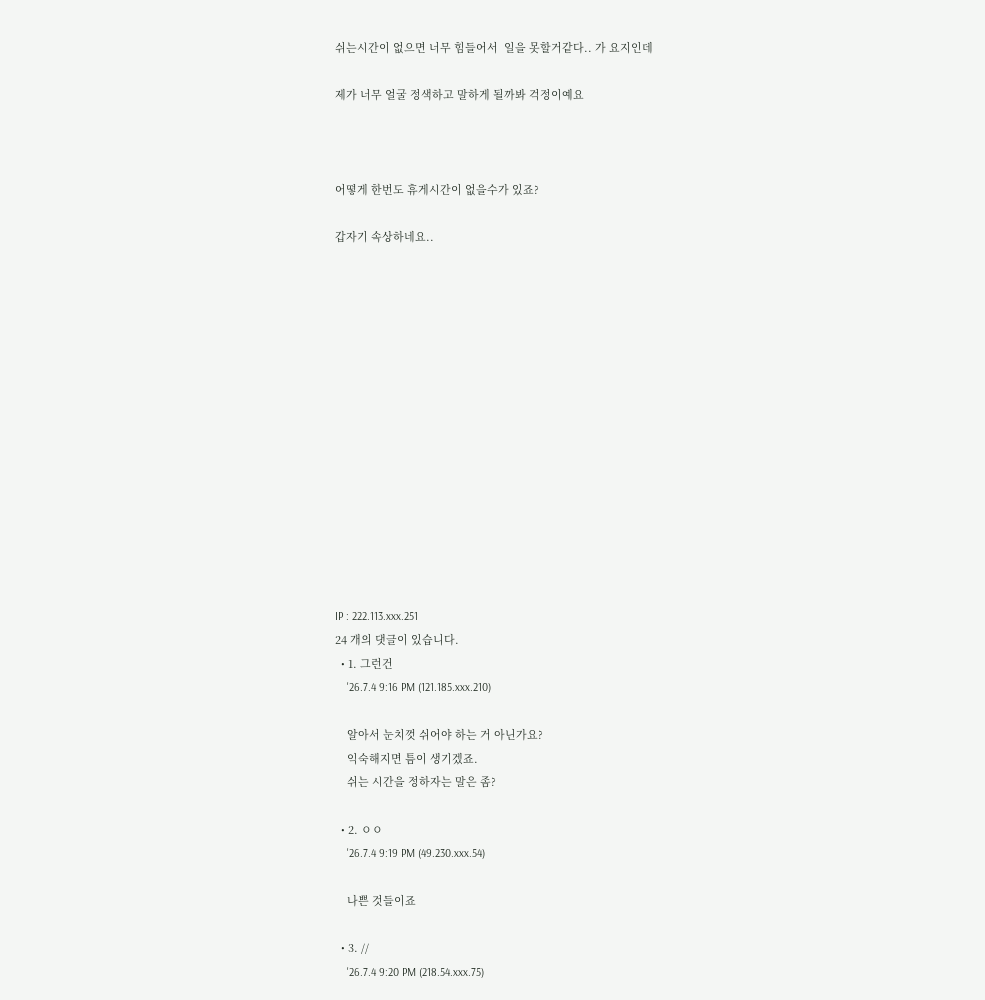쉬는시간이 없으면 너무 힘들어서  일을 못할거같다.. 가 요지인데

제가 너무 얼굴 정색하고 말하게 될까봐 걱정이예요



어떻게 한번도 휴게시간이 없을수가 있죠?

갑자기 속상하네요..















IP : 222.113.xxx.251
24 개의 댓글이 있습니다.
  • 1. 그런건
    '26.7.4 9:16 PM (121.185.xxx.210)

    알아서 눈치껏 쉬어야 하는 거 아닌가요?
    익숙해지면 틈이 생기겠죠.
    쉬는 시간을 정하자는 말은 좀?

  • 2. ㅇㅇ
    '26.7.4 9:19 PM (49.230.xxx.54)

    나쁜 것들이죠

  • 3. //
    '26.7.4 9:20 PM (218.54.xxx.75)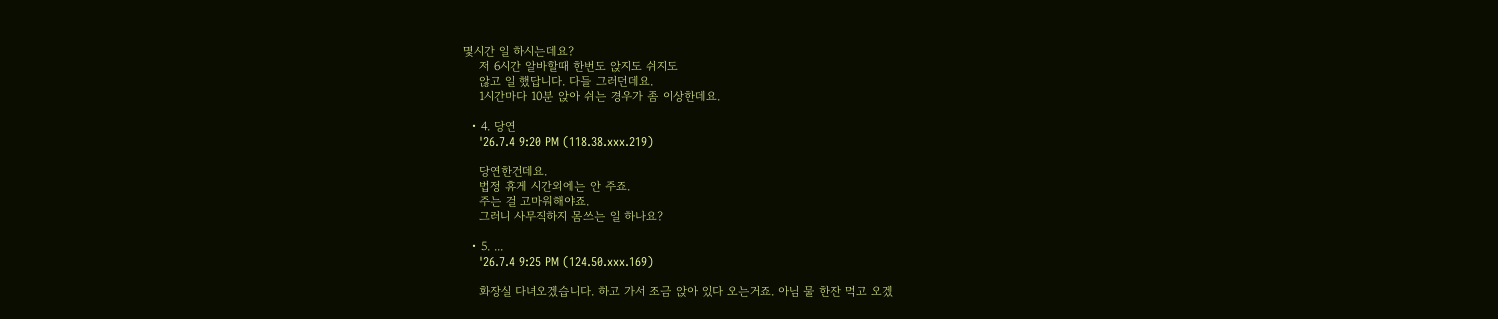몇시간 일 하시는데요?
    저 6시간 알바할때 한번도 앉지도 쉬지도
    않고 일 했답니다. 다들 그러던데요.
    1시간마다 10분 앉아 쉬는 경우가 좀 이상한데요.

  • 4. 당연
    '26.7.4 9:20 PM (118.38.xxx.219)

    당연한건데요.
    법정 휴게 시간외에는 안 주죠.
    주는 걸 고마워해야죠.
    그러니 사무직하지 몸쓰는 일 하나요?

  • 5. ...
    '26.7.4 9:25 PM (124.50.xxx.169)

    화장실 다녀오겠습니다. 하고 가서 조금 앉아 있다 오는거죠. 아님 물 한잔 먹고 오겠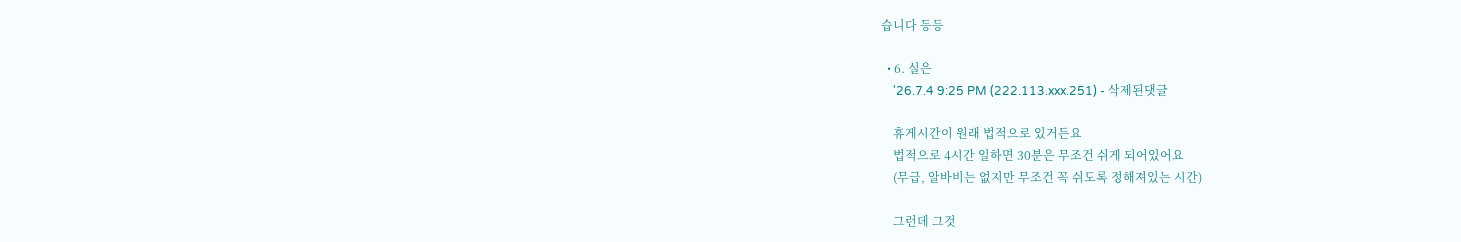습니다 등등

  • 6. 실은
    '26.7.4 9:25 PM (222.113.xxx.251) - 삭제된댓글

    휴게시간이 원래 법적으로 있거든요
    법적으로 4시간 일하면 30분은 무조건 쉬게 되어있어요
    (무급, 알바비는 없지만 무조건 꼭 쉬도록 정해져있는 시간)

    그런데 그것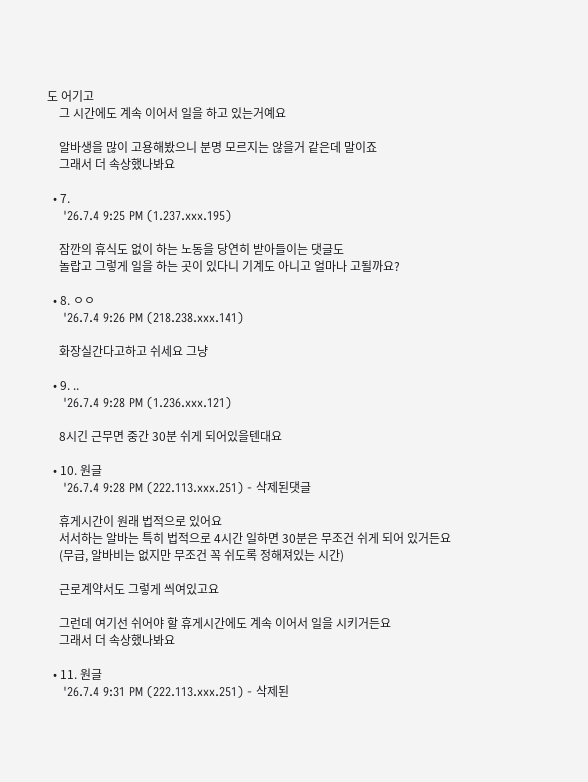도 어기고
    그 시간에도 계속 이어서 일을 하고 있는거예요

    알바생을 많이 고용해봤으니 분명 모르지는 않을거 같은데 말이죠
    그래서 더 속상했나봐요

  • 7.
    '26.7.4 9:25 PM (1.237.xxx.195)

    잠깐의 휴식도 없이 하는 노동을 당연히 받아들이는 댓글도
    놀랍고 그렇게 일을 하는 곳이 있다니 기계도 아니고 얼마나 고될까요?

  • 8. ㅇㅇ
    '26.7.4 9:26 PM (218.238.xxx.141)

    화장실간다고하고 쉬세요 그냥

  • 9. ..
    '26.7.4 9:28 PM (1.236.xxx.121)

    8시긴 근무면 중간 30분 쉬게 되어있을텐대요

  • 10. 원글
    '26.7.4 9:28 PM (222.113.xxx.251) - 삭제된댓글

    휴게시간이 원래 법적으로 있어요
    서서하는 알바는 특히 법적으로 4시간 일하면 30분은 무조건 쉬게 되어 있거든요
    (무급, 알바비는 없지만 무조건 꼭 쉬도록 정해져있는 시간)

    근로계약서도 그렇게 씌여있고요

    그런데 여기선 쉬어야 할 휴게시간에도 계속 이어서 일을 시키거든요
    그래서 더 속상했나봐요

  • 11. 원글
    '26.7.4 9:31 PM (222.113.xxx.251) - 삭제된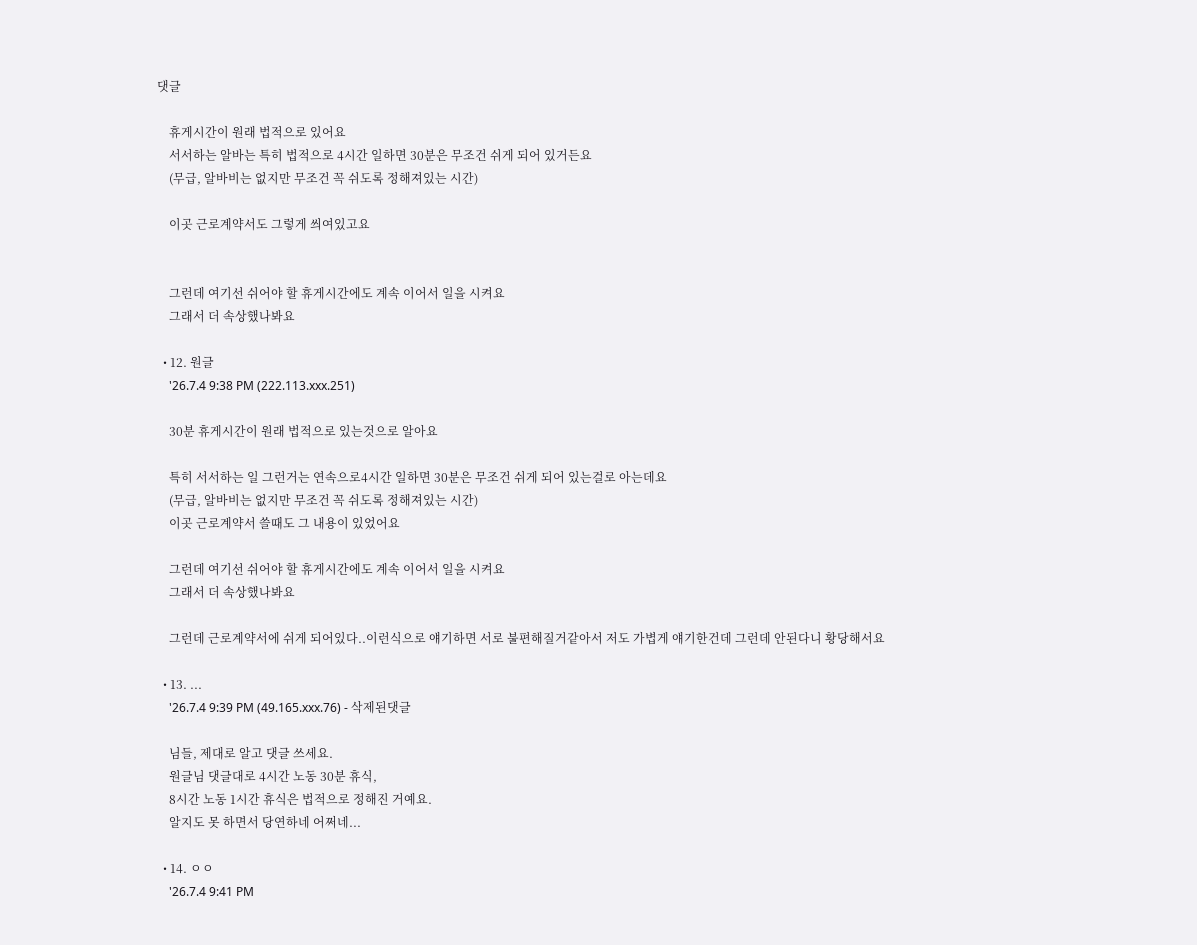댓글

    휴게시간이 원래 법적으로 있어요
    서서하는 알바는 특히 법적으로 4시간 일하면 30분은 무조건 쉬게 되어 있거든요
    (무급, 알바비는 없지만 무조건 꼭 쉬도록 정해져있는 시간)

    이곳 근로계약서도 그렇게 씌여있고요


    그런데 여기선 쉬어야 할 휴게시간에도 계속 이어서 일을 시켜요
    그래서 더 속상했나봐요

  • 12. 원글
    '26.7.4 9:38 PM (222.113.xxx.251)

    30분 휴게시간이 원래 법적으로 있는것으로 알아요

    특히 서서하는 일 그런거는 연속으로4시간 일하면 30분은 무조건 쉬게 되어 있는걸로 아는데요
    (무급, 알바비는 없지만 무조건 꼭 쉬도록 정해져있는 시간)
    이곳 근로계약서 쓸때도 그 내용이 있었어요

    그런데 여기선 쉬어야 할 휴게시간에도 계속 이어서 일을 시켜요
    그래서 더 속상했나봐요

    그런데 근로계약서에 쉬게 되어있다..이런식으로 얘기하면 서로 불편해질거같아서 저도 가볍게 얘기한건데 그런데 안된다니 황당해서요

  • 13. ...
    '26.7.4 9:39 PM (49.165.xxx.76) - 삭제된댓글

    님들, 제대로 알고 댓글 쓰세요.
    원글님 댓글대로 4시간 노동 30분 휴식,
    8시간 노동 1시간 휴식은 법적으로 정해진 거예요.
    알지도 못 하면서 당연하네 어쩌네...

  • 14. ㅇㅇ
    '26.7.4 9:41 PM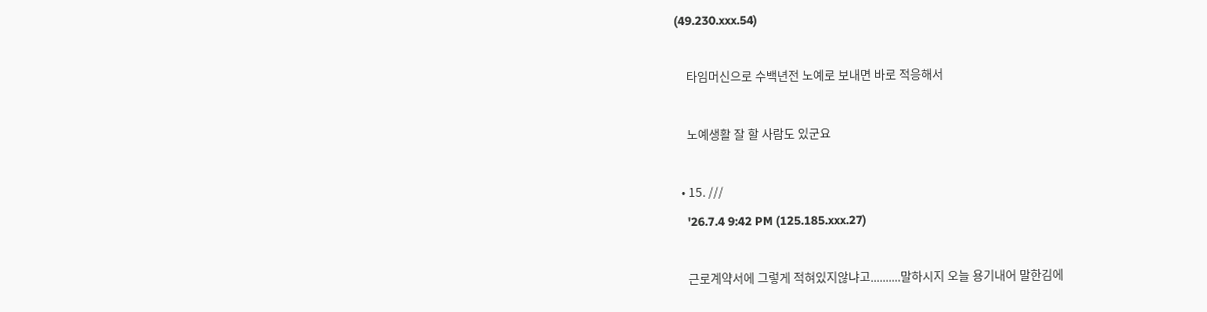(49.230.xxx.54)

    타임머신으로 수백년전 노예로 보내면 바로 적응해서

    노예생활 잘 할 사람도 있군요

  • 15. ///
    '26.7.4 9:42 PM (125.185.xxx.27)

    근로계약서에 그렇게 적혀있지않냐고..........말하시지 오늘 용기내어 말한김에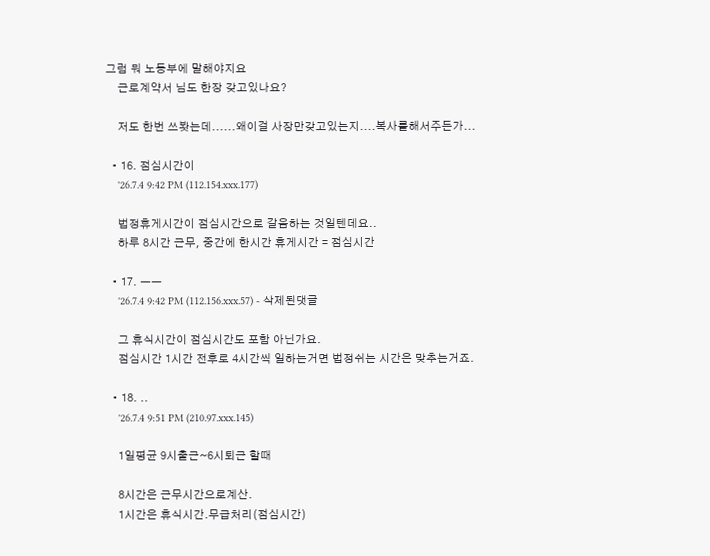그럼 뭐 노동부에 말해야지요
    근로계약서 님도 한장 갖고있나요?

    저도 한번 쓰봣는데......왜이걸 사장만갖고있는지....복사를해서주든가...

  • 16. 점심시간이
    '26.7.4 9:42 PM (112.154.xxx.177)

    법정휴게시간이 점심시간으로 갈음하는 것일텐데요..
    하루 8시간 근무, 중간에 한시간 휴게시간 = 점심시간

  • 17. ㅡㅡ
    '26.7.4 9:42 PM (112.156.xxx.57) - 삭제된댓글

    그 휴식시간이 점심시간도 포함 아닌가요.
    점심시간 1시간 전후로 4시간씩 일하는거면 법정쉬는 시간은 맞추는거죠.

  • 18. ..
    '26.7.4 9:51 PM (210.97.xxx.145)

    1일평균 9시출근~6시퇴근 할때

    8시간은 근무시간으로계산.
    1시간은 휴식시간.무급처리(점심시간)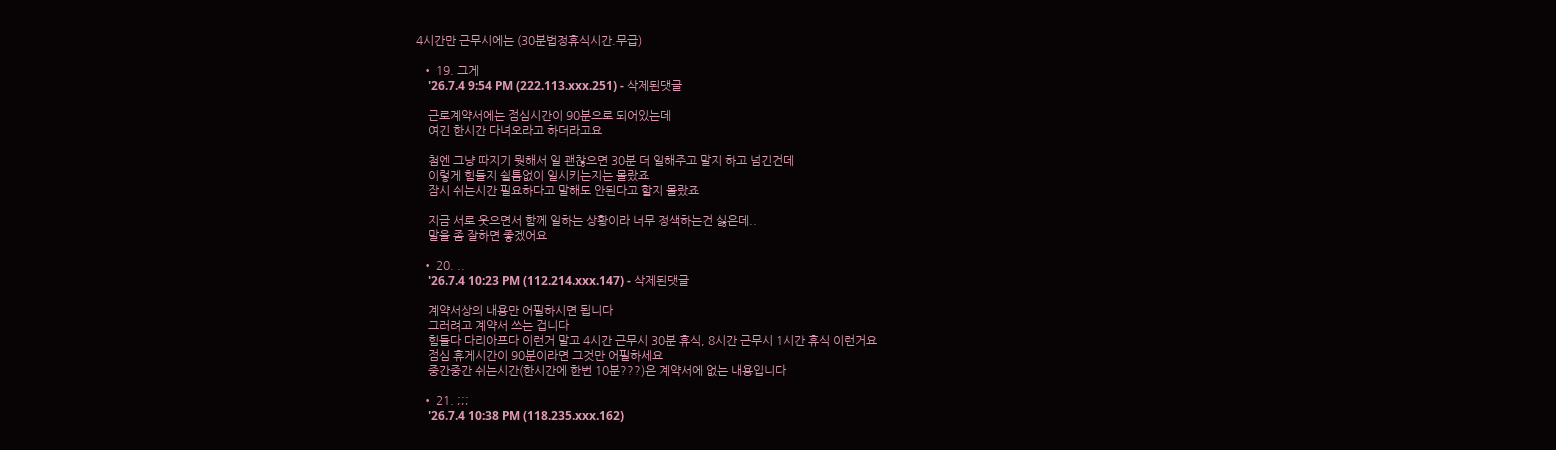4시간만 근무시에는 (30분법정휴식시간.무급)

  • 19. 그게
    '26.7.4 9:54 PM (222.113.xxx.251) - 삭제된댓글

    근로계약서에는 점심시간이 90분으로 되어있는데
    여긴 한시간 다녀오라고 하더라고요

    첨엔 그냥 따지기 뭣해서 일 괜찮으면 30분 더 일해주고 말지 하고 넘긴건데
    이렇게 힘들지 쉴틈없이 일시키는지는 몰랐죠
    잠시 쉬는시간 필요하다고 말해도 안된다고 할지 몰랐죠

    지금 서로 웃으면서 함께 일하는 상황이라 너무 정색하는건 싫은데..
    말을 좀 잘하면 좋겠어요

  • 20. ..
    '26.7.4 10:23 PM (112.214.xxx.147) - 삭제된댓글

    계약서상의 내용만 어필하시면 됩니다
    그러려고 계약서 쓰는 겁니다
    힘들다 다리아프다 이런거 말고 4시간 근무시 30분 휴식, 8시간 근무시 1시간 휴식 이런거요
    점심 휴게시간이 90분이라면 그것만 어필하세요
    중간중간 쉬는시간(한시간에 한번 10분???)은 계약서에 없는 내용입니다

  • 21. ;;;
    '26.7.4 10:38 PM (118.235.xxx.162)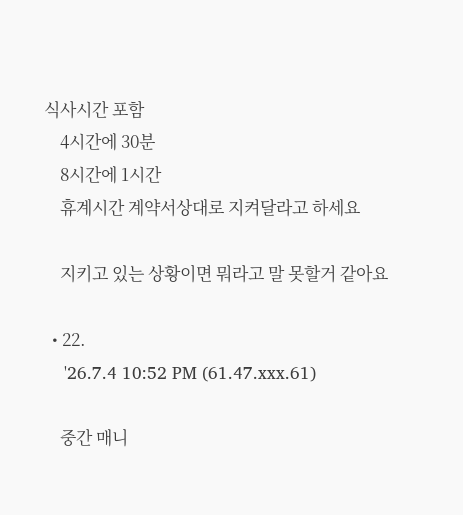식사시간 포함
    4시간에 30분
    8시간에 1시간
    휴계시간 계약서상대로 지켜달라고 하세요

    지키고 있는 상황이면 뭐라고 말 못할거 같아요

  • 22.
    '26.7.4 10:52 PM (61.47.xxx.61)

    중간 매니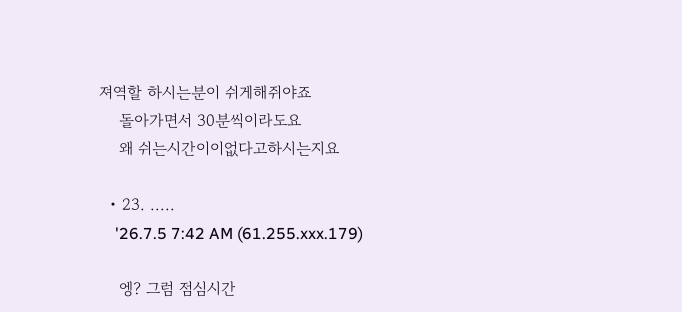져역할 하시는분이 쉬게해쥐야죠
    돌아가면서 30분씩이라도요
    왜 쉬는시간이이없다고하시는지요

  • 23. .....
    '26.7.5 7:42 AM (61.255.xxx.179)

    엥? 그럼 점심시간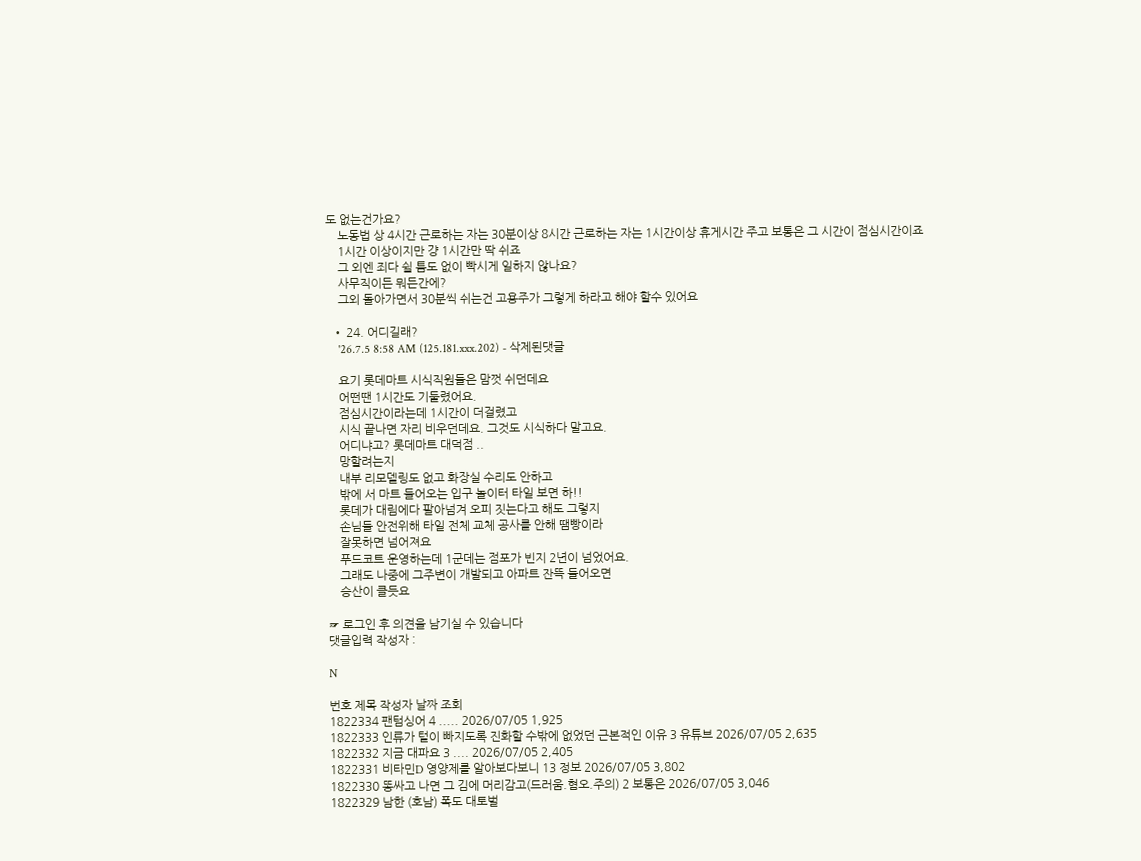도 없는건가요?
    노동법 상 4시간 근로하는 자는 30분이상 8시간 근로하는 자는 1시간이상 휴게시간 주고 보통은 그 시간이 점심시간이죠
    1시간 이상이지만 걍 1시간만 딱 쉬죠
    그 외엔 죄다 쉴 틈도 없이 빡시게 일하지 않나요?
    사무직이든 뭐든간에?
    그외 돌아가면서 30분씩 쉬는건 고용주가 그렇게 하라고 해야 할수 있어요

  • 24. 어디길래?
    '26.7.5 8:58 AM (125.181.xxx.202) - 삭제된댓글

    요기 롯데마트 시식직원들은 맘껏 쉬던데요
    어떤땐 1시간도 기둘렸어요.
    점심시간이라는데 1시간이 더걸렸고
    시식 끝나면 자리 비우던데요. 그것도 시식하다 말고요.
    어디냐고? 롯데마트 대덕점 ..
    망할려는지
    내부 리모델링도 없고 화장실 수리도 안하고
    밖에 서 마트 들어오는 입구 놀이터 타일 보면 하!!
    롯데가 대림에다 팔아넘겨 오피 짓는다고 해도 그렇지
    손님들 안전위해 타일 전체 교체 공사를 안해 땜빵이라
    잘못하면 넘어져요
    푸드코트 운영하는데 1군데는 점포가 빈지 2년이 넘었어요.
    그래도 나중에 그주변이 개발되고 아파트 잔뜩 들어오면
    승산이 클듯요

☞ 로그인 후 의견을 남기실 수 있습니다
댓글입력 작성자 :

N

번호 제목 작성자 날짜 조회
1822334 팬텀싱어 4 ..... 2026/07/05 1,925
1822333 인류가 털이 빠지도록 진화할 수밖에 없었던 근본적인 이유 3 유튜브 2026/07/05 2,635
1822332 지금 대파요 3 .... 2026/07/05 2,405
1822331 비타민D 영양제를 알아보다보니 13 정보 2026/07/05 3,802
1822330 똥싸고 나면 그 김에 머리감고(드러움.혐오.주의) 2 보통은 2026/07/05 3,046
1822329 남한 (호남) 폭도 대토벌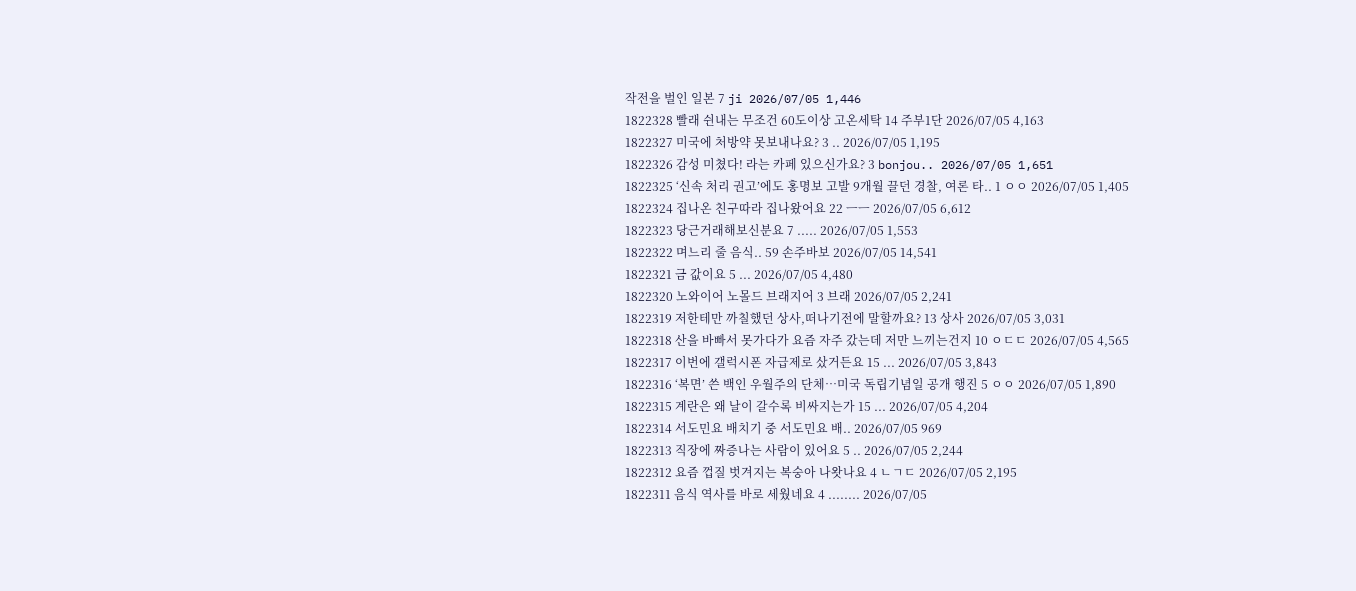작전을 벌인 일본 7 ji 2026/07/05 1,446
1822328 빨래 쉰내는 무조건 60도이상 고온세탁 14 주부1단 2026/07/05 4,163
1822327 미국에 처방약 못보내나요? 3 .. 2026/07/05 1,195
1822326 감성 미쳤다! 라는 카페 있으신가요? 3 bonjou.. 2026/07/05 1,651
1822325 ‘신속 처리 권고’에도 홍명보 고발 9개월 끌던 경찰, 여론 타.. 1 ㅇㅇ 2026/07/05 1,405
1822324 집나온 친구따라 집나왔어요 22 ㅡㅡ 2026/07/05 6,612
1822323 당근거래해보신분요 7 ..... 2026/07/05 1,553
1822322 며느리 줄 음식.. 59 손주바보 2026/07/05 14,541
1822321 금 값이요 5 ... 2026/07/05 4,480
1822320 노와이어 노몰드 브래지어 3 브래 2026/07/05 2,241
1822319 저한테만 까칠했던 상사,떠나기전에 말할까요? 13 상사 2026/07/05 3,031
1822318 산을 바빠서 못가다가 요즘 자주 갔는데 저만 느끼는건지 10 ㅇㄷㄷ 2026/07/05 4,565
1822317 이번에 갤럭시폰 자급제로 샀거든요 15 ... 2026/07/05 3,843
1822316 ‘복면’ 쓴 백인 우월주의 단체…미국 독립기념일 공개 행진 5 ㅇㅇ 2026/07/05 1,890
1822315 계란은 왜 날이 갈수록 비싸지는가 15 ... 2026/07/05 4,204
1822314 서도민요 배치기 중 서도민요 배.. 2026/07/05 969
1822313 직장에 짜증나는 사람이 있어요 5 .. 2026/07/05 2,244
1822312 요즘 껍질 벗겨지는 복숭아 나왓나요 4 ㄴㄱㄷ 2026/07/05 2,195
1822311 음식 역사를 바로 세웠네요 4 ........ 2026/07/05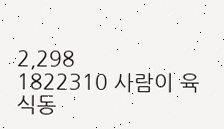2,298
1822310 사람이 육식동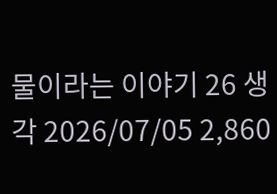물이라는 이야기 26 생각 2026/07/05 2,860